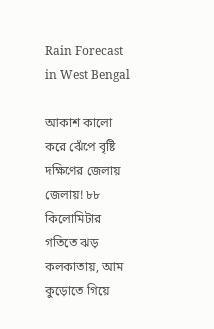Rain Forecast in West Bengal

আকাশ কালো করে ঝেঁপে বৃষ্টি দক্ষিণের জেলায় জেলায়! ৮৮ কিলোমিটার গতিতে ঝড় কলকাতায়, আম কুড়োতে গিয়ে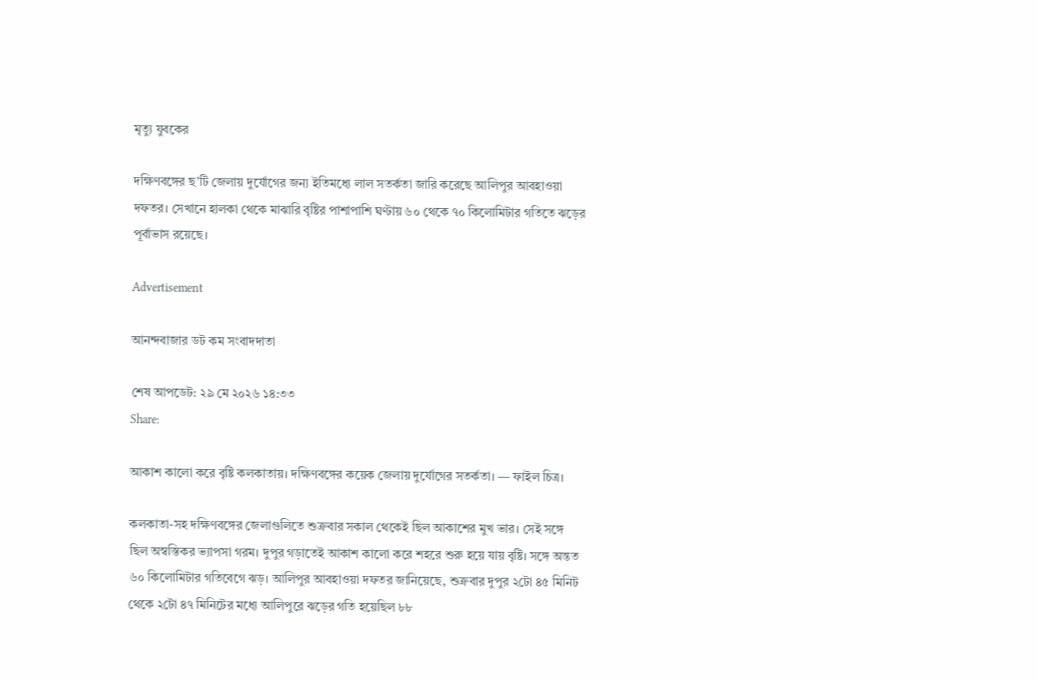মৃত্যু যুবকের

দক্ষিণবঙ্গের ছ’টি জেলায় দুর্যোগের জন্য ইতিমধ্যে লাল সতর্কতা জারি করেছে আলিপুর আবহাওয়া দফতর। সেখানে হালকা থেকে মাঝারি বৃষ্টির পাশাপাশি ঘণ্টায় ৬০ থেকে ৭০ কিলোমিটার গতিতে ঝড়ের পূর্বাভাস রয়েছে।

Advertisement

আনন্দবাজার ডট কম সংবাদদাতা

শেষ আপডেট: ২৯ মে ২০২৬ ১৪:৩৩
Share:

আকাশ কালো করে বৃষ্টি কলকাতায়। দক্ষিণবঙ্গের কয়েক জেলায় দুর্যোগের সতর্কতা। — ফাইল চিত্র।

কলকাতা-সহ দক্ষিণবঙ্গের জেলাগুলিতে শুক্রবার সকাল থেকেই ছিল আকাশের মুখ ভার। সেই সঙ্গে ছিল অস্বস্তিকর ভ্যাপসা গরম। দুপুর গড়াতেই আকাশ কালো করে শহরে শুরু হয়ে যায় বৃষ্টি। সঙ্গে অন্তত ৬০ কিলোমিটার গতিবেগে ঝড়। আলিপুর আবহাওয়া দফতর জানিয়েছে, শুক্রবার দুপুর ২টো ৪৫ মিনিট থেকে ২টো ৪৭ মিনিটের মধ্যে আলিপুরে ঝড়ের গতি হয়েছিল ৮৮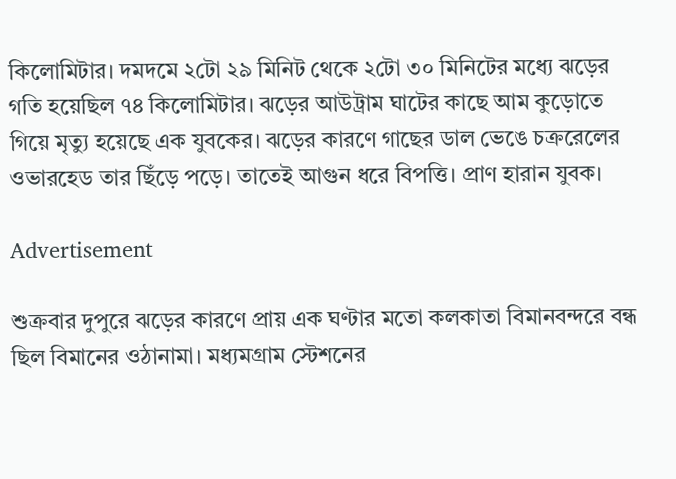কিলোমিটার। দমদমে ২টো ২৯ মিনিট থেকে ২টো ৩০ মিনিটের মধ্যে ঝড়ের গতি হয়েছিল ৭৪ কিলোমিটার। ঝড়ের আউট্রাম ঘাটের কাছে আম কুড়োতে গিয়ে মৃত্যু হয়েছে এক যুবকের। ঝড়ের কারণে গাছের ডাল ভেঙে চক্ররেলের ওভারহেড তার ছিঁড়ে পড়ে। তাতেই আগুন ধরে বিপত্তি। প্রাণ হারান যুবক।

Advertisement

শুক্রবার দুপুরে ঝড়ের কারণে প্রায় এক ঘণ্টার মতো কলকাতা বিমানবন্দরে বন্ধ ছিল বিমানের ওঠানামা। মধ্যমগ্রাম স্টেশনের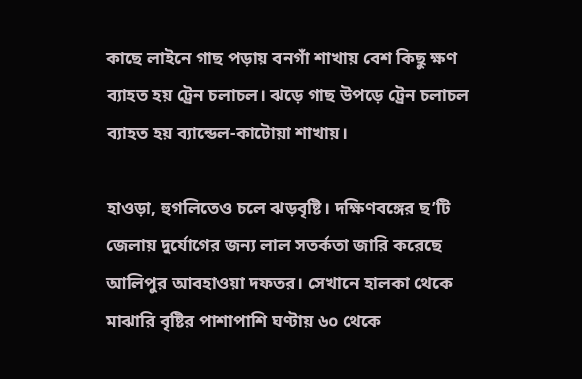কাছে লাইনে গাছ পড়ায় বনগাঁ শাখায় বেশ কিছু ক্ষণ ব্যাহত হয় ট্রেন চলাচল। ঝড়ে গাছ উপড়ে ট্রেন চলাচল ব্যাহত হয় ব্যান্ডেল-কাটোয়া শাখায়।

হাওড়া, হুগলিতেও চলে ঝড়বৃষ্টি। দক্ষিণবঙ্গের ছ’টি জেলায় দুর্যোগের জন্য লাল সতর্কতা জারি করেছে আলিপুর আবহাওয়া দফতর। সেখানে হালকা থেকে মাঝারি বৃষ্টির পাশাপাশি ঘণ্টায় ৬০ থেকে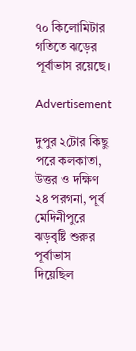৭০ কিলোমিটার গতিতে ঝড়ের পূর্বাভাস রয়েছে।

Advertisement

দুপুর ২টোর কিছু পরে কলকাতা, উত্তর ও দক্ষিণ ২৪ পরগনা, পূর্ব মেদিনীপুরে ঝড়বৃষ্টি শুরুর পূর্বাভাস দিয়েছিল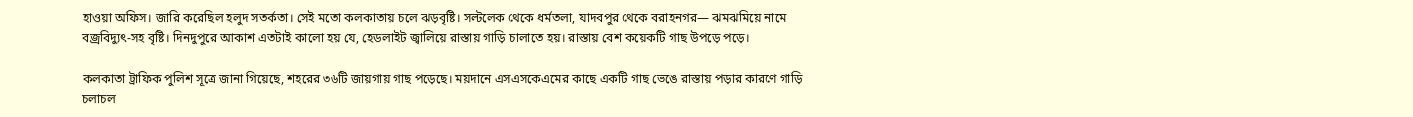হাওয়া অফিস। জারি করেছিল হলুদ সতর্কতা। সেই মতো কলকাতায় চলে ঝড়বৃষ্টি। সল্টলেক থেকে ধর্মতলা, যাদবপুর থেকে বরাহনগর— ঝমঝমিয়ে নামে বজ্রবিদ্যুৎ-সহ বৃষ্টি। দিনদুপুরে আকাশ এতটাই কালো হয় যে, হেডলাইট জ্বালিয়ে রাস্তায় গাড়ি চালাতে হয়। রাস্তায় বেশ কয়েকটি গাছ উপড়ে পড়ে।

কলকাতা ট্রাফিক পুলিশ সূত্রে জানা গিয়েছে, শহরের ৩৬টি জায়গায় গাছ পড়েছে। ময়দানে এসএসকেএমের কাছে একটি গাছ ভেঙে রাস্তায় পড়ার কারণে গাড়ি চলাচল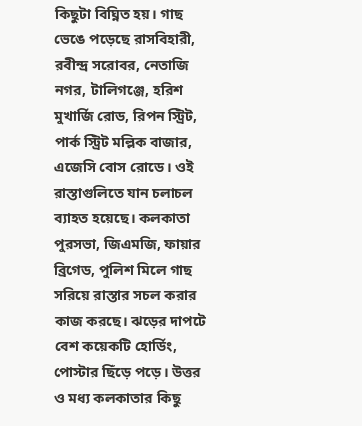কিছুটা বিঘ্নিত হয়। গাছ ভেঙে পড়েছে রাসবিহারী, রবীন্দ্র সরোবর, নেতাজি নগর, টালিগঞ্জে, হরিশ মুখার্জি রোড, রিপন স্ট্রিট, পার্ক স্ট্রিট মল্লিক বাজার, এজেসি বোস রোডে। ওই রাস্তাগুলিতে যান চলাচল ব্যাহত হয়েছে। কলকাতা পুরসভা, জিএমজি, ফায়ার ব্রিগেড, পুলিশ মিলে গাছ সরিয়ে রাস্তার সচল করার কাজ করছে। ঝড়ের দাপটে বেশ কয়েকটি হোর্ডিং, পোস্টার ছিঁড়ে পড়ে। উত্তর ও মধ্য কলকাতার কিছু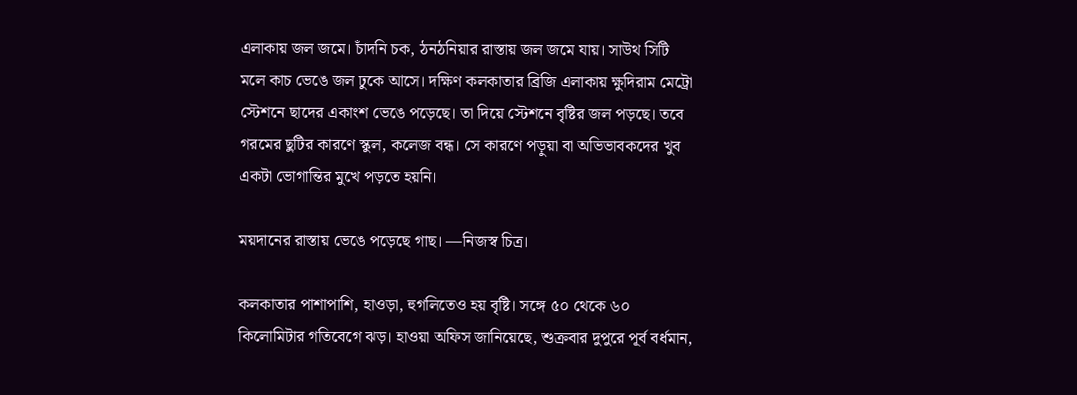এলাকায় জল জমে। চাঁদনি চক, ঠনঠনিয়ার রাস্তায় জল জমে যায়। সাউথ সিটি মলে কাচ ভেঙে জল ঢুকে আসে। দক্ষিণ কলকাতার ব্রিজি এলাকায় ক্ষুদিরাম মেট্রো স্টেশনে ছাদের একাংশ ভেঙে পড়েছে। তা দিয়ে স্টেশনে বৃষ্টির জল পড়ছে। তবে গরমের ছুটির কারণে স্কুল, কলেজ বন্ধ। সে কারণে পড়ুয়া বা অভিভাবকদের খুব একটা ভোগান্তির মুখে পড়তে হয়নি।

ময়দানের রাস্তায় ভেঙে পড়েছে গাছ। —নিজস্ব চিত্র।

কলকাতার পাশাপাশি, হাওড়া, হুগলিতেও হয় বৃষ্টি। সঙ্গে ৫০ থেকে ৬০ কিলোমিটার গতিবেগে ঝড়। হাওয়া অফিস জানিয়েছে, শুক্রবার দুপুরে পূর্ব বর্ধমান,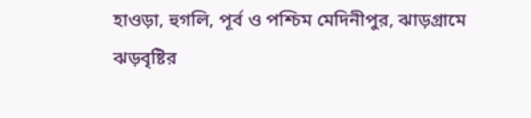হাওড়া, হুগলি, পূর্ব ও পশ্চিম মেদিনীপুর, ঝাড়গ্রামে ঝড়বৃষ্টির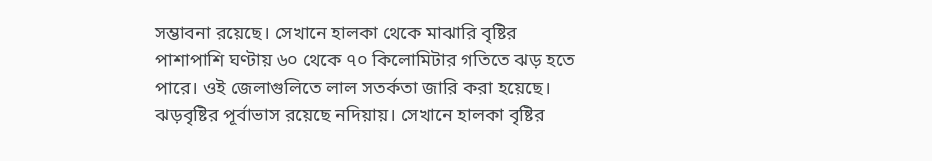সম্ভাবনা রয়েছে। সেখানে হালকা থেকে মাঝারি বৃষ্টির পাশাপাশি ঘণ্টায় ৬০ থেকে ৭০ কিলোমিটার গতিতে ঝড় হতে পারে। ওই জেলাগুলিতে লাল সতর্কতা জারি করা হয়েছে। ঝড়বৃষ্টির পূর্বাভাস রয়েছে নদিয়ায়। সেখানে হালকা বৃষ্টির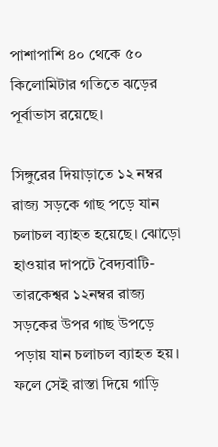পাশাপাশি ৪০ থেকে ৫০ কিলোমিটার গতিতে ঝড়ের পূর্বাভাস রয়েছে।

সিঙ্গুরের দিয়াড়াতে ১২ নম্বর রাজ্য সড়কে গাছ পড়ে যান চলাচল ব্যাহত হয়েছে। ঝোড়ো হাওয়ার দাপটে বৈদ্যবাটি-তারকেশ্বর ১২নম্বর রাজ্য সড়কের উপর গাছ উপড়ে পড়ায় যান চলাচল ব্যাহত হয়। ফলে সেই রাস্তা দিয়ে গাড়ি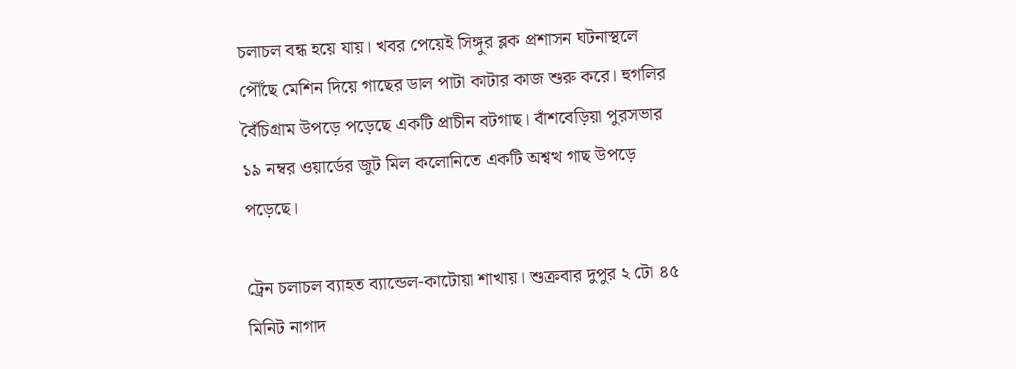চলাচল বন্ধ হয়ে যায়। খবর পেয়েই সিঙ্গুর ব্লক প্রশাসন ঘটনাস্থলে পৌঁছে মেশিন দিয়ে গাছের ডাল পাটা কাটার কাজ শুরু করে। হুগলির বৈঁচিগ্রাম উপড়ে পড়েছে একটি প্রাচীন বটগাছ। বাঁশবেড়িয়া পুরসভার ১৯ নম্বর ওয়ার্ডের জুট মিল কলোনিতে একটি অশ্বত্থ গাছ উপড়ে পড়েছে।

ট্রেন চলাচল ব্যাহত ব্যান্ডেল-কাটোয়া শাখায়। শুক্রবার দুপুর ২ টো ৪৫ মিনিট নাগাদ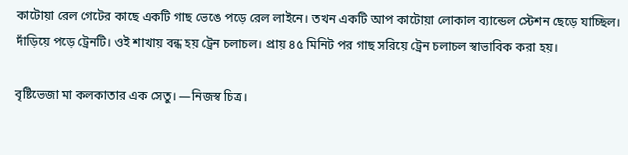কাটোয়া রেল গেটের কাছে একটি গাছ ভেঙে পড়ে রেল লাইনে। তখন একটি আপ কাটোয়া লোকাল ব্যান্ডেল স্টেশন ছেড়ে যাচ্ছিল। দাঁড়িয়ে পড়ে ট্রেনটি। ওই শাখায় বন্ধ হয় ট্রেন চলাচল। প্রায় ৪৫ মিনিট পর গাছ সরিয়ে ট্রেন চলাচল স্বাভাবিক করা হয়।

বৃষ্টিভেজা মা কলকাতার এক সেতু। —নিজস্ব চিত্র।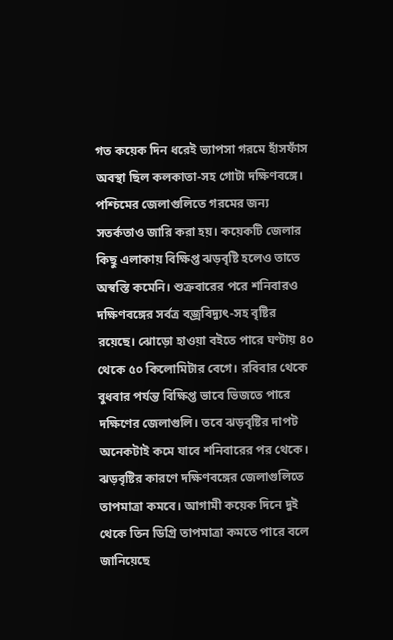গত কয়েক দিন ধরেই ভ্যাপসা গরমে হাঁসফাঁস অবস্থা ছিল কলকাতা-সহ গোটা দক্ষিণবঙ্গে। পশ্চিমের জেলাগুলিতে গরমের জন্য সতর্কতাও জারি করা হয়। কয়েকটি জেলার কিছু এলাকায় বিক্ষিপ্ত ঝড়বৃষ্টি হলেও তাতে অস্বস্তি কমেনি। শুক্রবারের পরে শনিবারও দক্ষিণবঙ্গের সর্বত্র বজ্রবিদ্যুৎ-সহ বৃষ্টির রয়েছে। ঝোড়ো হাওয়া বইতে পারে ঘণ্টায় ৪০ থেকে ৫০ কিলোমিটার বেগে। রবিবার থেকে বুধবার পর্যন্ত বিক্ষিপ্ত ভাবে ভিজতে পারে দক্ষিণের জেলাগুলি। তবে ঝড়বৃষ্টির দাপট অনেকটাই কমে যাবে শনিবারের পর থেকে। ঝড়বৃষ্টির কারণে দক্ষিণবঙ্গের জেলাগুলিতে তাপমাত্রা কমবে। আগামী কয়েক দিনে দুই থেকে তিন ডিগ্রি তাপমাত্রা কমতে পারে বলে জানিয়েছে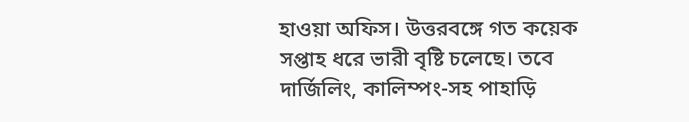হাওয়া অফিস। উত্তরবঙ্গে গত কয়েক সপ্তাহ ধরে ভারী বৃষ্টি চলেছে। তবে দার্জিলিং, কালিম্পং-সহ পাহাড়ি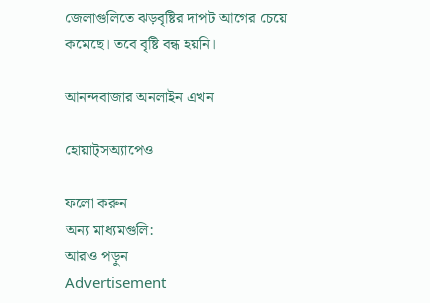জেলাগুলিতে ঝড়বৃষ্টির দাপট আগের চেয়ে কমেছে। তবে বৃষ্টি বন্ধ হয়নি।

আনন্দবাজার অনলাইন এখন

হোয়াট্‌সঅ্যাপেও

ফলো করুন
অন্য মাধ্যমগুলি:
আরও পড়ুন
Advertisement